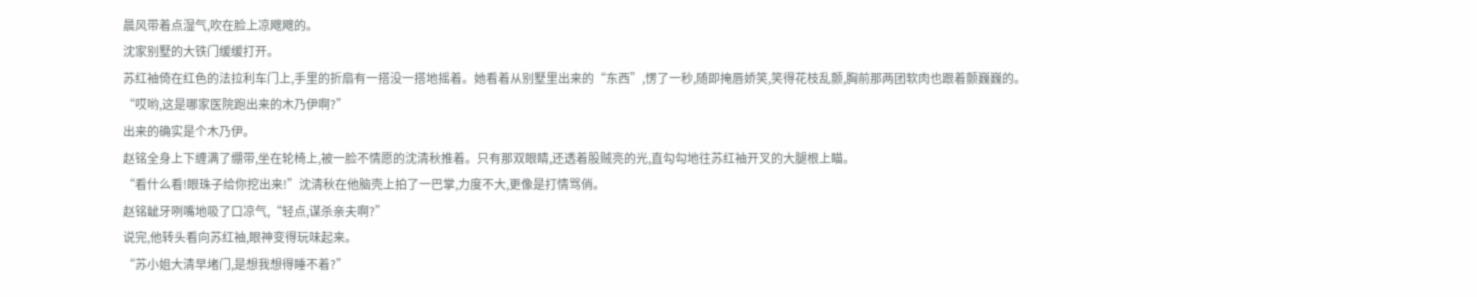晨风带着点湿气,吹在脸上凉飕飕的。
沈家别墅的大铁门缓缓打开。
苏红袖倚在红色的法拉利车门上,手里的折扇有一搭没一搭地摇着。她看着从别墅里出来的“东西”,愣了一秒,随即掩唇娇笑,笑得花枝乱颤,胸前那两团软肉也跟着颤巍巍的。
“哎哟,这是哪家医院跑出来的木乃伊啊?”
出来的确实是个木乃伊。
赵铭全身上下缠满了绷带,坐在轮椅上,被一脸不情愿的沈清秋推着。只有那双眼睛,还透着股贼亮的光,直勾勾地往苏红袖开叉的大腿根上瞄。
“看什么看!眼珠子给你挖出来!”沈清秋在他脑壳上拍了一巴掌,力度不大,更像是打情骂俏。
赵铭龇牙咧嘴地吸了口凉气,“轻点,谋杀亲夫啊?”
说完,他转头看向苏红袖,眼神变得玩味起来。
“苏小姐大清早堵门,是想我想得睡不着?”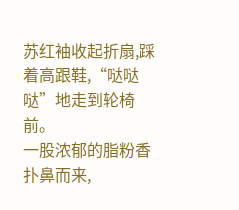苏红袖收起折扇,踩着高跟鞋,“哒哒哒”地走到轮椅前。
一股浓郁的脂粉香扑鼻而来,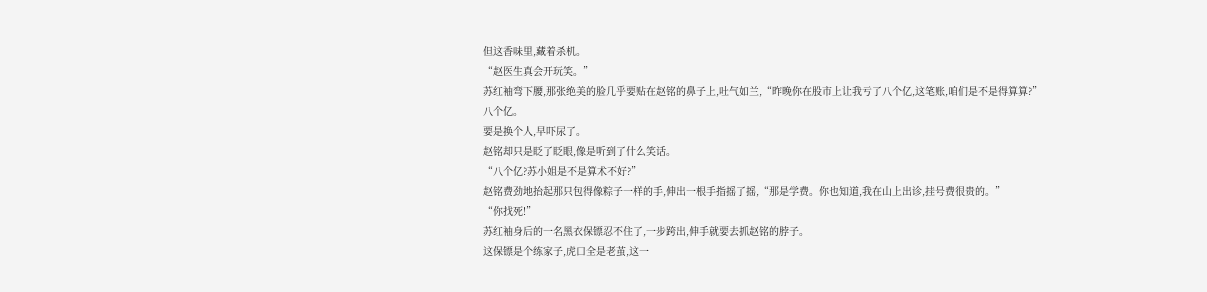但这香味里,藏着杀机。
“赵医生真会开玩笑。”
苏红袖弯下腰,那张绝美的脸几乎要贴在赵铭的鼻子上,吐气如兰,“昨晚你在股市上让我亏了八个亿,这笔账,咱们是不是得算算?”
八个亿。
要是换个人,早吓尿了。
赵铭却只是眨了眨眼,像是听到了什么笑话。
“八个亿?苏小姐是不是算术不好?”
赵铭费劲地抬起那只包得像粽子一样的手,伸出一根手指摇了摇,“那是学费。你也知道,我在山上出诊,挂号费很贵的。”
“你找死!”
苏红袖身后的一名黑衣保镖忍不住了,一步跨出,伸手就要去抓赵铭的脖子。
这保镖是个练家子,虎口全是老茧,这一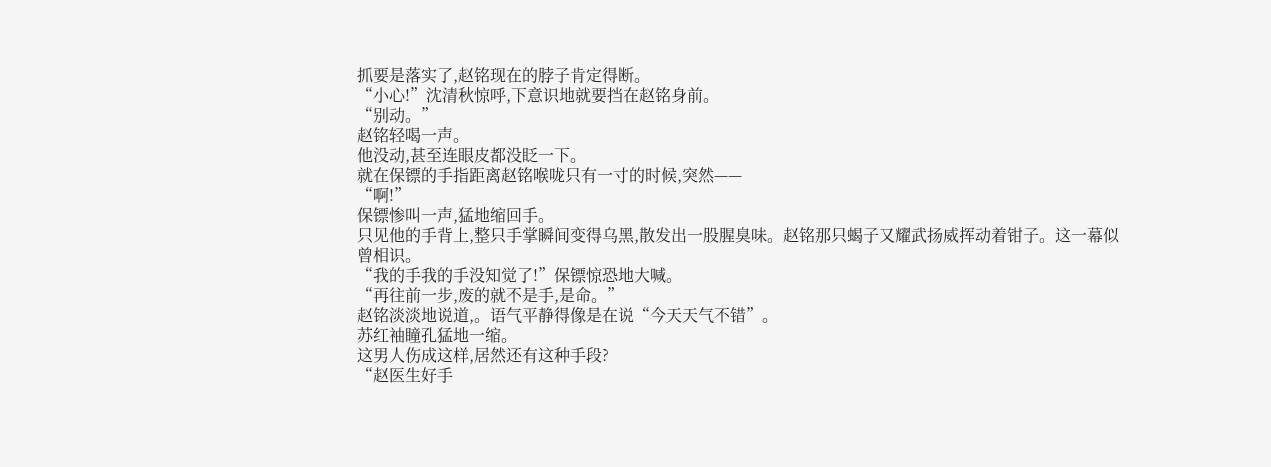抓要是落实了,赵铭现在的脖子肯定得断。
“小心!”沈清秋惊呼,下意识地就要挡在赵铭身前。
“别动。”
赵铭轻喝一声。
他没动,甚至连眼皮都没眨一下。
就在保镖的手指距离赵铭喉咙只有一寸的时候,突然——
“啊!”
保镖惨叫一声,猛地缩回手。
只见他的手背上,整只手掌瞬间变得乌黑,散发出一股腥臭味。赵铭那只蝎子又耀武扬威挥动着钳子。这一幕似曾相识。
“我的手我的手没知觉了!”保镖惊恐地大喊。
“再往前一步,废的就不是手,是命。”
赵铭淡淡地说道,。语气平静得像是在说“今天天气不错”。
苏红袖瞳孔猛地一缩。
这男人伤成这样,居然还有这种手段?
“赵医生好手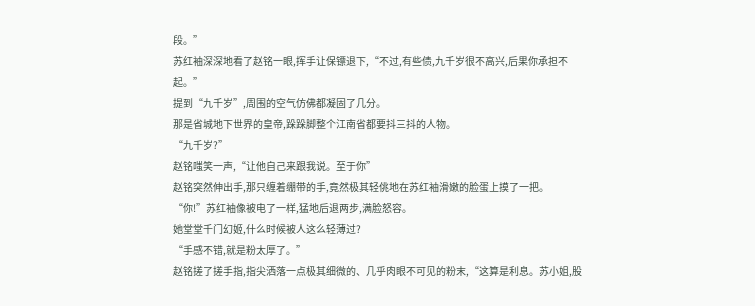段。”
苏红袖深深地看了赵铭一眼,挥手让保镖退下,“不过,有些债,九千岁很不高兴,后果你承担不起。”
提到“九千岁”,周围的空气仿佛都凝固了几分。
那是省城地下世界的皇帝,跺跺脚整个江南省都要抖三抖的人物。
“九千岁?”
赵铭嗤笑一声,“让他自己来跟我说。至于你”
赵铭突然伸出手,那只缠着绷带的手,竟然极其轻佻地在苏红袖滑嫩的脸蛋上摸了一把。
“你!”苏红袖像被电了一样,猛地后退两步,满脸怒容。
她堂堂千门幻姬,什么时候被人这么轻薄过?
“手感不错,就是粉太厚了。”
赵铭搓了搓手指,指尖洒落一点极其细微的、几乎肉眼不可见的粉末,“这算是利息。苏小姐,股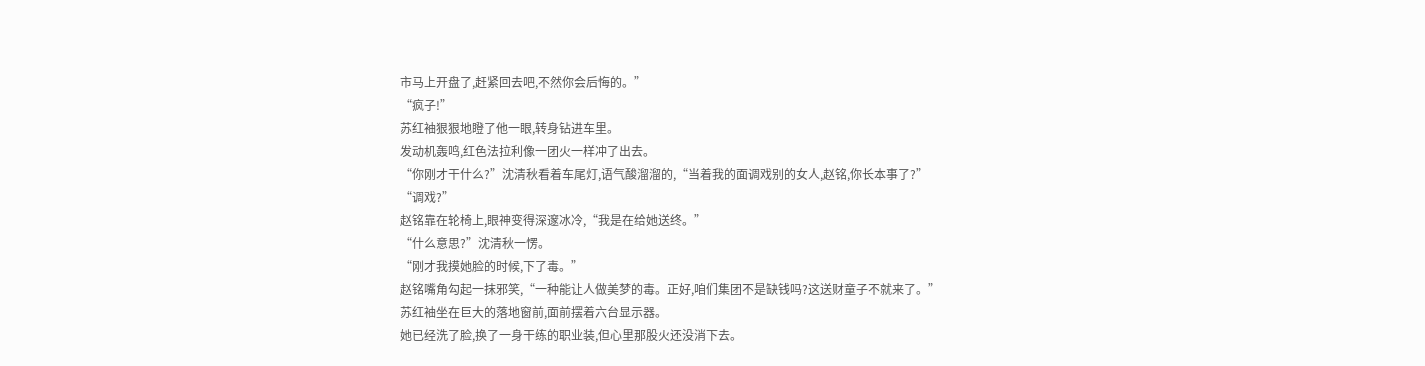市马上开盘了,赶紧回去吧,不然你会后悔的。”
“疯子!”
苏红袖狠狠地瞪了他一眼,转身钻进车里。
发动机轰鸣,红色法拉利像一团火一样冲了出去。
“你刚才干什么?”沈清秋看着车尾灯,语气酸溜溜的,“当着我的面调戏别的女人,赵铭,你长本事了?”
“调戏?”
赵铭靠在轮椅上,眼神变得深邃冰冷,“我是在给她送终。”
“什么意思?”沈清秋一愣。
“刚才我摸她脸的时候,下了毒。”
赵铭嘴角勾起一抹邪笑,“一种能让人做美梦的毒。正好,咱们集团不是缺钱吗?这送财童子不就来了。”
苏红袖坐在巨大的落地窗前,面前摆着六台显示器。
她已经洗了脸,换了一身干练的职业装,但心里那股火还没消下去。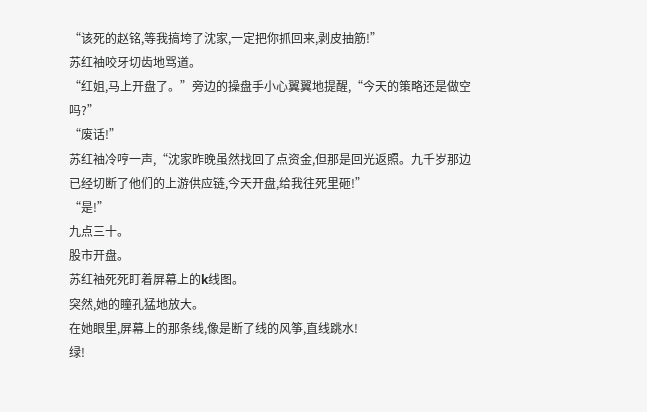“该死的赵铭,等我搞垮了沈家,一定把你抓回来,剥皮抽筋!”
苏红袖咬牙切齿地骂道。
“红姐,马上开盘了。”旁边的操盘手小心翼翼地提醒,“今天的策略还是做空吗?”
“废话!”
苏红袖冷哼一声,“沈家昨晚虽然找回了点资金,但那是回光返照。九千岁那边已经切断了他们的上游供应链,今天开盘,给我往死里砸!”
“是!”
九点三十。
股市开盘。
苏红袖死死盯着屏幕上的k线图。
突然,她的瞳孔猛地放大。
在她眼里,屏幕上的那条线,像是断了线的风筝,直线跳水!
绿!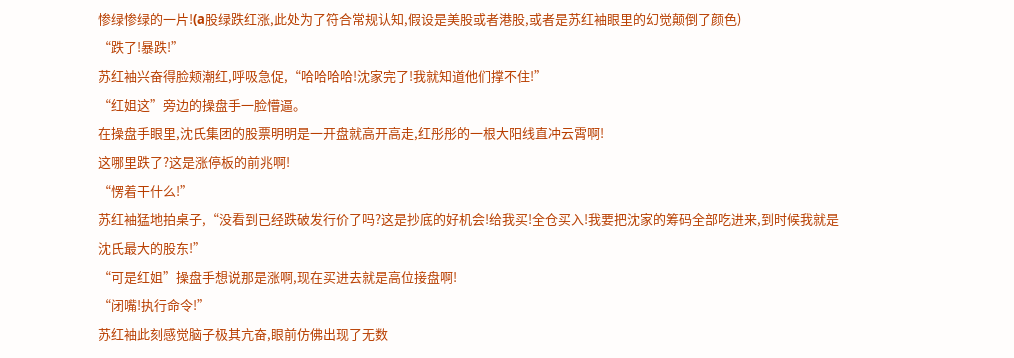惨绿惨绿的一片!(a股绿跌红涨,此处为了符合常规认知,假设是美股或者港股,或者是苏红袖眼里的幻觉颠倒了颜色)
“跌了!暴跌!”
苏红袖兴奋得脸颊潮红,呼吸急促,“哈哈哈哈!沈家完了!我就知道他们撑不住!”
“红姐这”旁边的操盘手一脸懵逼。
在操盘手眼里,沈氏集团的股票明明是一开盘就高开高走,红彤彤的一根大阳线直冲云霄啊!
这哪里跌了?这是涨停板的前兆啊!
“愣着干什么!”
苏红袖猛地拍桌子,“没看到已经跌破发行价了吗?这是抄底的好机会!给我买!全仓买入!我要把沈家的筹码全部吃进来,到时候我就是沈氏最大的股东!”
“可是红姐”操盘手想说那是涨啊,现在买进去就是高位接盘啊!
“闭嘴!执行命令!”
苏红袖此刻感觉脑子极其亢奋,眼前仿佛出现了无数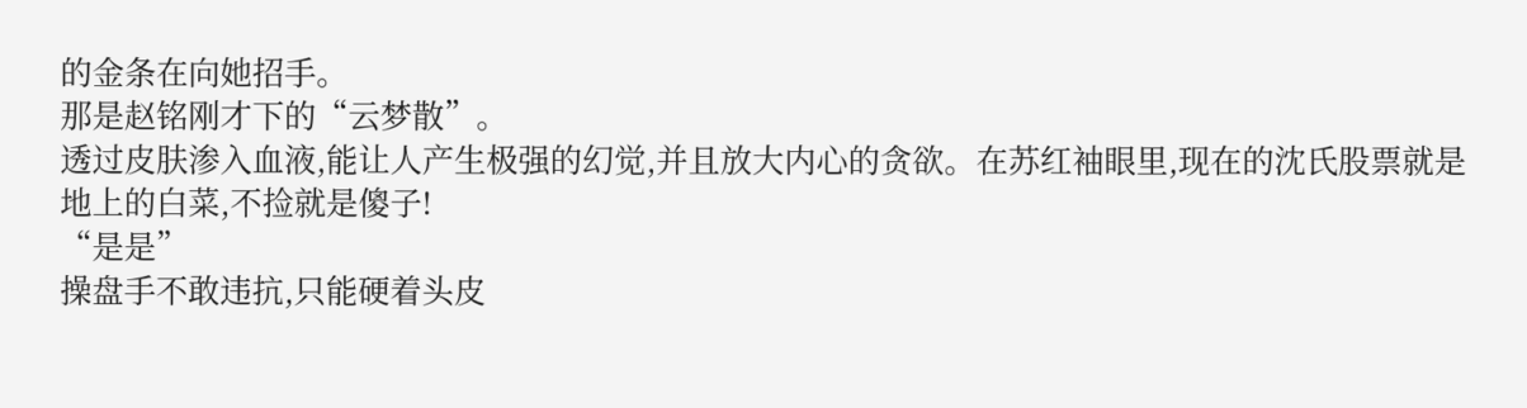的金条在向她招手。
那是赵铭刚才下的“云梦散”。
透过皮肤渗入血液,能让人产生极强的幻觉,并且放大内心的贪欲。在苏红袖眼里,现在的沈氏股票就是地上的白菜,不捡就是傻子!
“是是”
操盘手不敢违抗,只能硬着头皮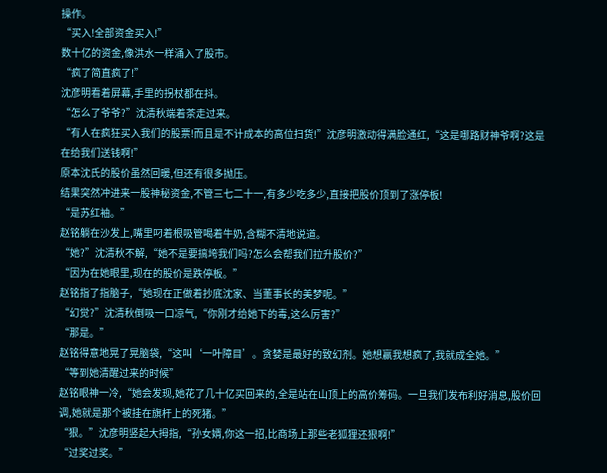操作。
“买入!全部资金买入!”
数十亿的资金,像洪水一样涌入了股市。
“疯了简直疯了!”
沈彦明看着屏幕,手里的拐杖都在抖。
“怎么了爷爷?”沈清秋端着茶走过来。
“有人在疯狂买入我们的股票!而且是不计成本的高位扫货!”沈彦明激动得满脸通红,“这是哪路财神爷啊?这是在给我们送钱啊!”
原本沈氏的股价虽然回暖,但还有很多抛压。
结果突然冲进来一股神秘资金,不管三七二十一,有多少吃多少,直接把股价顶到了涨停板!
“是苏红袖。”
赵铭躺在沙发上,嘴里叼着根吸管喝着牛奶,含糊不清地说道。
“她?”沈清秋不解,“她不是要搞垮我们吗?怎么会帮我们拉升股价?”
“因为在她眼里,现在的股价是跌停板。”
赵铭指了指脑子,“她现在正做着抄底沈家、当董事长的美梦呢。”
“幻觉?”沈清秋倒吸一口凉气,“你刚才给她下的毒,这么厉害?”
“那是。”
赵铭得意地晃了晃脑袋,“这叫‘一叶障目’。贪婪是最好的致幻剂。她想赢我想疯了,我就成全她。”
“等到她清醒过来的时候”
赵铭眼神一冷,“她会发现,她花了几十亿买回来的,全是站在山顶上的高价筹码。一旦我们发布利好消息,股价回调,她就是那个被挂在旗杆上的死猪。”
“狠。”沈彦明竖起大拇指,“孙女婿,你这一招,比商场上那些老狐狸还狠啊!”
“过奖过奖。”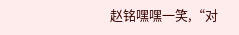赵铭嘿嘿一笑,“对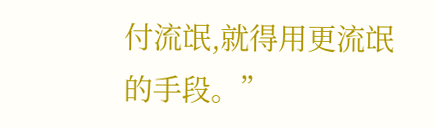付流氓,就得用更流氓的手段。”